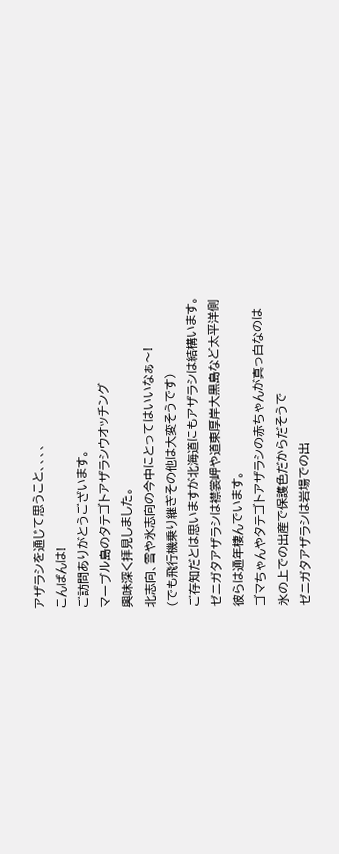アザラシを通じて思うこと、、、、
こんばんは!
ご訪問ありがとうございます。
マーブル島のタテゴトアザラシウオッチング
興味深く拝見しました。
北志向、雪や氷志向の今中にとってはいいなぁ〜!
(でも飛行機乗り継ぎその他は大変そうです)
ご存知だとは思いますが北海道にもアザラシは結構います。
ゼニガタアザラシは襟裳岬や道東厚岸大黒島など太平洋側
彼らは通年棲んでいます。
ゴマちゃんやタテゴトアザラシの赤ちゃんが真っ白なのは
氷の上での出産で保護色だからだそうで
ゼニガタアザラシは岩場での出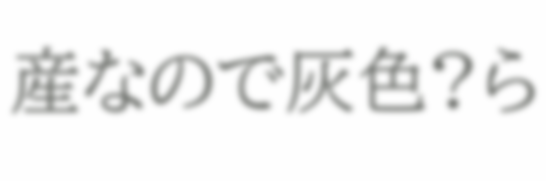産なので灰色?ら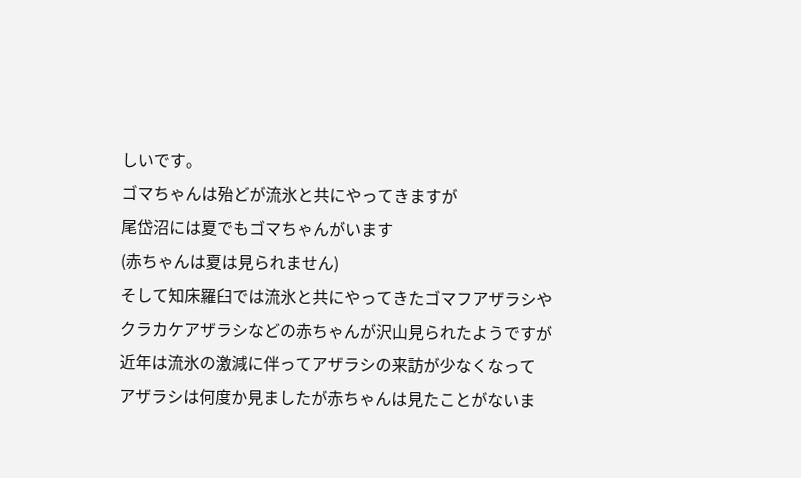しいです。
ゴマちゃんは殆どが流氷と共にやってきますが
尾岱沼には夏でもゴマちゃんがいます
(赤ちゃんは夏は見られません)
そして知床羅臼では流氷と共にやってきたゴマフアザラシや
クラカケアザラシなどの赤ちゃんが沢山見られたようですが
近年は流氷の激減に伴ってアザラシの来訪が少なくなって
アザラシは何度か見ましたが赤ちゃんは見たことがないま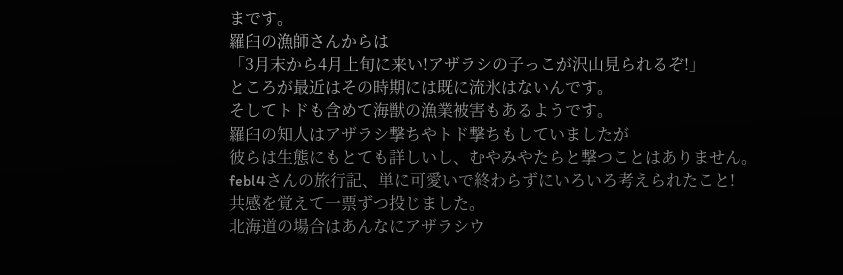まです。
羅臼の漁師さんからは
「3月末から4月上旬に来い!アザラシの子っこが沢山見られるぞ!」
ところが最近はその時期には既に流氷はないんです。
そしてトドも含めて海獣の漁業被害もあるようです。
羅臼の知人はアザラシ撃ちやトド撃ちもしていましたが
彼らは生態にもとても詳しいし、むやみやたらと撃つことはありません。
febl4さんの旅行記、単に可愛いで終わらずにいろいろ考えられたこと!
共感を覚えて一票ずつ投じました。
北海道の場合はあんなにアザラシウ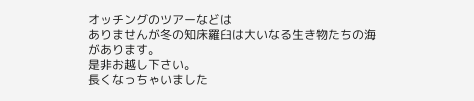オッチングのツアーなどは
ありませんが冬の知床羅臼は大いなる生き物たちの海があります。
是非お越し下さい。
長くなっちゃいました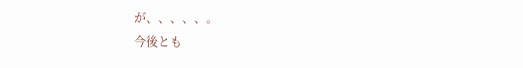が、、、、、。
今後とも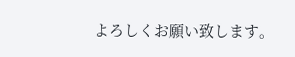よろしくお願い致します。